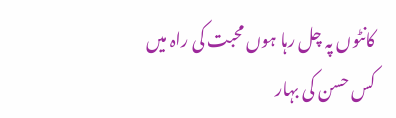کانٹوں پہ چل رہا ہوں محبت کی راہ میں
کس حسن کی بہار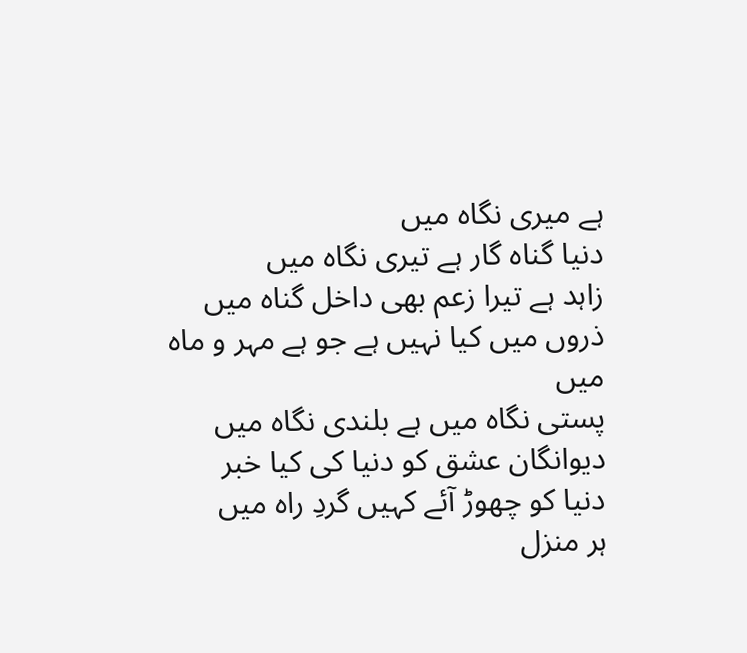ہے میری نگاہ میں
دنیا گناہ گار ہے تیری نگاہ میں
زاہد ہے تیرا زعم بھی داخل گناہ میں
ذروں میں کیا نہیں ہے جو ہے مہر و ماہ میں
پستی نگاہ میں ہے بلندی نگاہ میں
دیوانگان عشق کو دنیا کی کیا خبر
دنیا کو چھوڑ آئے کہیں گردِ راہ میں
ہر منزل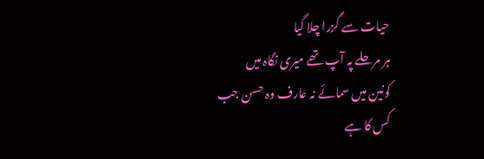حیات سے گزرا چلا گیا
ہر مرحلے پہ آپ تھے میری نگاہ میں
کونین میں سمائے نہ عارف وہ حسن جب
کس کا ہے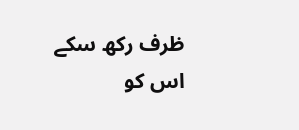ظرف رکھ سکے اس کو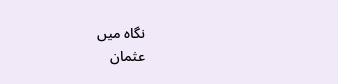نگاہ میں
عثمان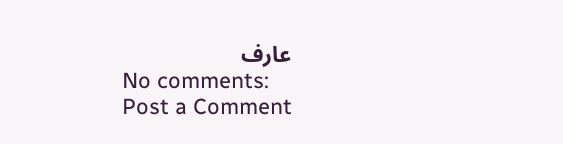عارف
No comments:
Post a Comment